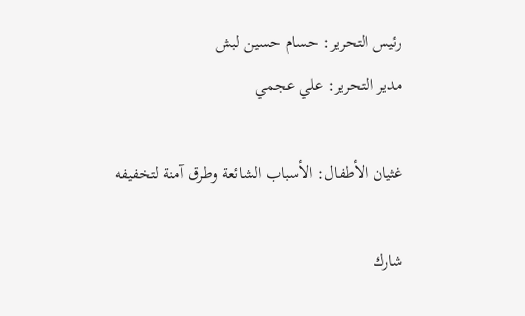رئيس التحرير: حسام حسين لبش
مدير التحرير: علي عجمي

غثيان الأطفال: الأسباب الشائعة وطرق آمنة لتخفيفه

شارك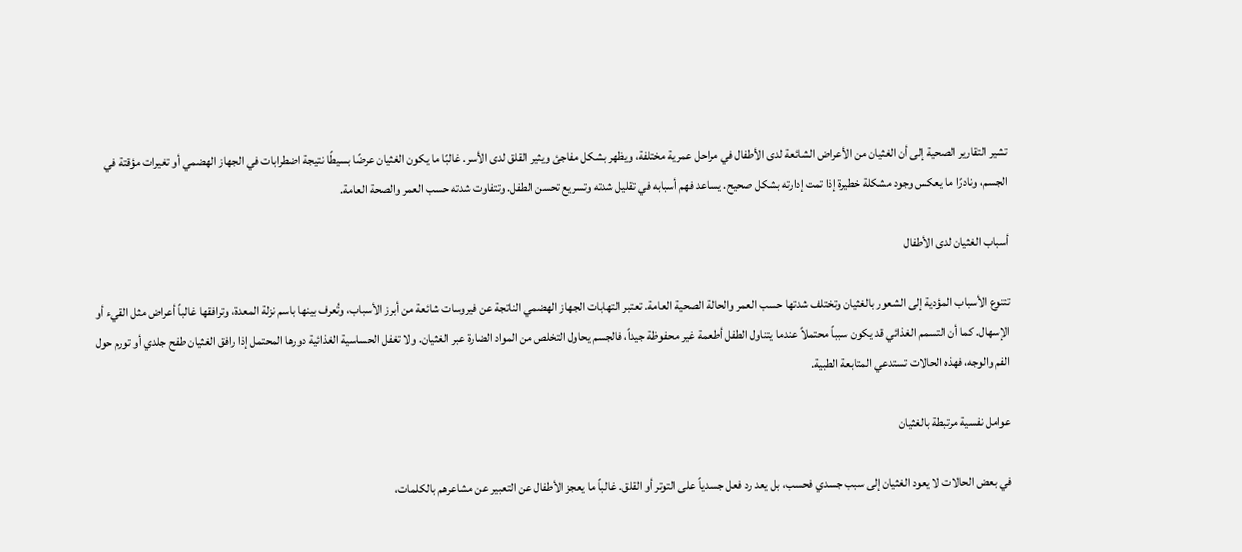تشير التقارير الصحية إلى أن الغثيان من الأعراض الشائعة لدى الأطفال في مراحل عمرية مختلفة، ويظهر بشكل مفاجئ ويثير القلق لدى الأسر. غالبًا ما يكون الغثيان عرضًا بسيطًا نتيجة اضطرابات في الجهاز الهضمي أو تغيرات مؤقتة في الجسم، ونادرًا ما يعكس وجود مشكلة خطيرة إذا تمت إدارته بشكل صحيح. يساعد فهم أسبابه في تقليل شدته وتسريع تحسن الطفل. وتتفاوت شدته حسب العمر والصحة العامة.

أسباب الغثيان لدى الأطفال

تتنوع الأسباب المؤدية إلى الشعور بالغثيان وتختلف شدتها حسب العمر والحالة الصحية العامة. تعتبر التهابات الجهاز الهضمي الناتجة عن فيروسات شائعة من أبرز الأسباب، وتُعرف بينها باسم نزلة المعدة، وترافقها غالباً أعراض مثل القيء أو الإسهال. كما أن التسمم الغذائي قد يكون سبباً محتملاً عندما يتناول الطفل أطعمة غير محفوظة جيداً، فالجسم يحاول التخلص من المواد الضارة عبر الغثيان. ولا تغفل الحساسية الغذائية دورها المحتمل إذا رافق الغثيان طفح جلدي أو تورم حول الفم والوجه، فهذه الحالات تستدعي المتابعة الطبية.

عوامل نفسية مرتبطة بالغثيان

في بعض الحالات لا يعود الغثيان إلى سبب جسدي فحسب، بل يعد رد فعل جسدياً على التوتر أو القلق. غالباً ما يعجز الأطفال عن التعبير عن مشاعرهم بالكلمات،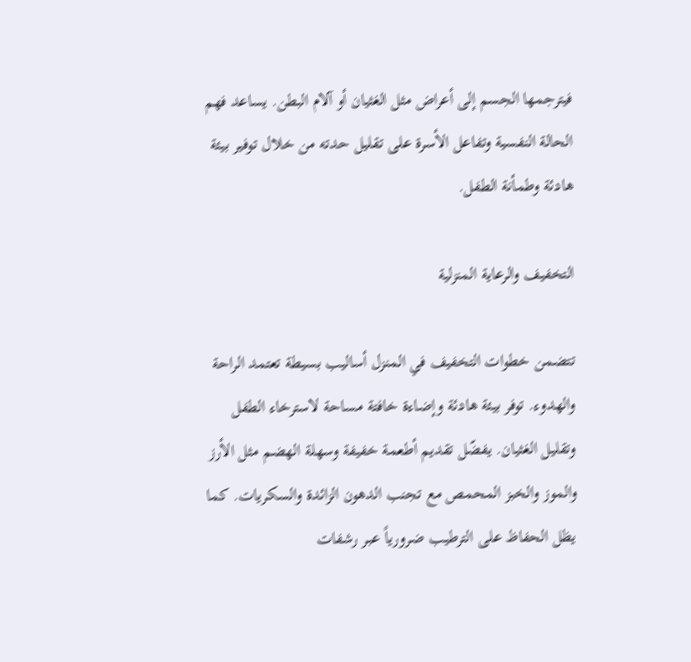فيترجمها الجسم إلى أعراض مثل الغثيان أو آلام البطن. يساعد فهم الحالة النفسية وتفاعل الأسرة على تقليل حدته من خلال توفير بيئة هادئة وطمأنة الطفل.

التخفيف والرعاية المنزلية

تتضمن خطوات التخفيف في المنزل أساليب بسيطة تعتمد الراحة والهدوء. توفر بيئة هادئة وإضاءة خافتة مساحة لاسترخاء الطفل وتقليل الغثيان. يفضّل تقديم أطعمة خفيفة وسهلة الهضم مثل الأرز والموز والخبز المحمص مع تجنب الدهون الزائدة والسكريات. كما يظل الحفاظ على الترطيب ضرورياً عبر رشفات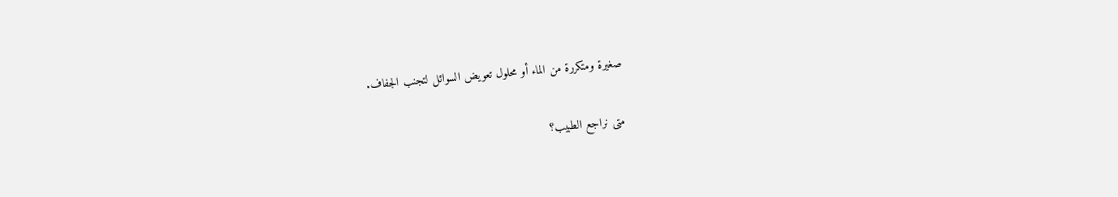صغيرة ومتكررة من الماء أو محلول تعويض السوائل لتجنب الجفاف.

متى نراجع الطبيب؟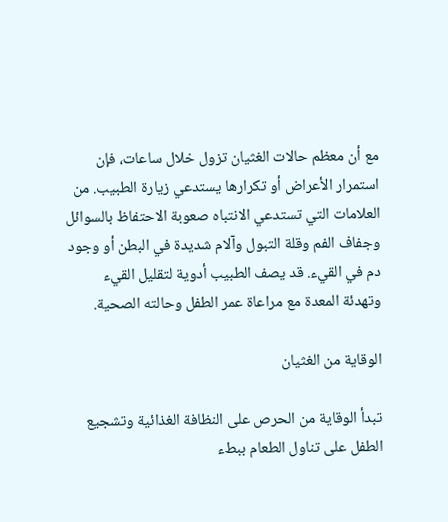مع أن معظم حالات الغثيان تزول خلال ساعات، فإن استمرار الأعراض أو تكرارها يستدعي زيارة الطبيب. من العلامات التي تستدعي الانتباه صعوبة الاحتفاظ بالسوائل وجفاف الفم وقلة التبول وآلام شديدة في البطن أو وجود دم في القيء. قد يصف الطبيب أدوية لتقليل القيء وتهدئة المعدة مع مراعاة عمر الطفل وحالته الصحية.

الوقاية من الغثيان

تبدأ الوقاية من الحرص على النظافة الغذائية وتشجيع الطفل على تناول الطعام ببطء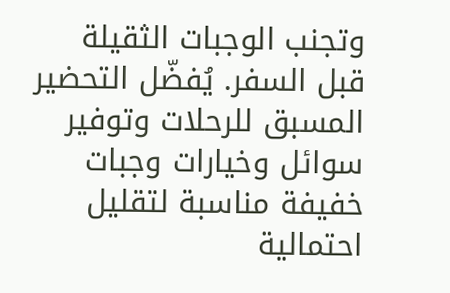وتجنب الوجبات الثقيلة قبل السفر. يُفضّل التحضير المسبق للرحلات وتوفير سوائل وخيارات وجبات خفيفة مناسبة لتقليل احتمالية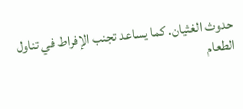حدوث الغثيان. كما يساعد تجنب الإفراط في تناول الطعام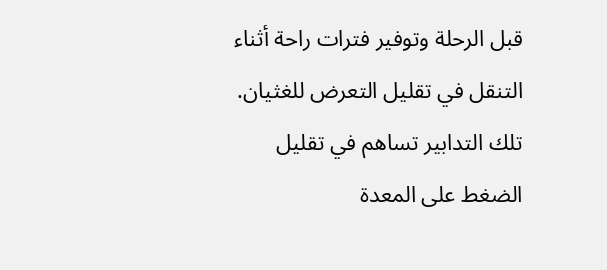قبل الرحلة وتوفير فترات راحة أثناء التنقل في تقليل التعرض للغثيان. تلك التدابير تساهم في تقليل الضغط على المعدة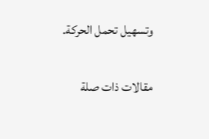وتسهيل تحمل الحركة.

مقالات ذات صلة